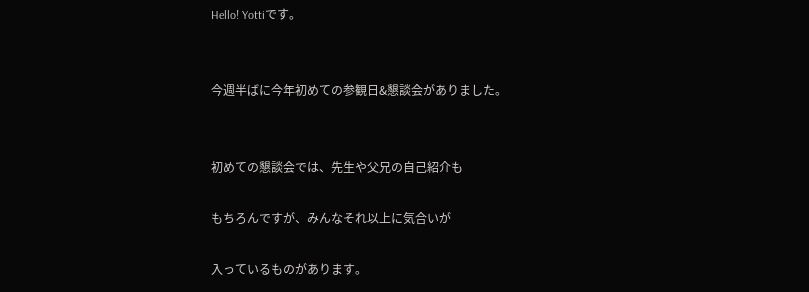Hello! Yottiです。


今週半ばに今年初めての参観日&懇談会がありました。


初めての懇談会では、先生や父兄の自己紹介も

もちろんですが、みんなそれ以上に気合いが

入っているものがあります。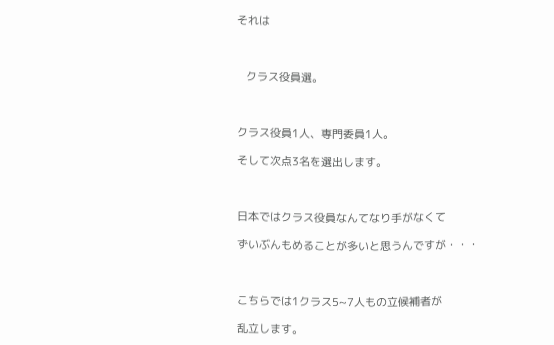それは



   クラス役員選。



クラス役員1人、専門委員1人。

そして次点3名を選出します。



日本ではクラス役員なんてなり手がなくて

ずいぶんもめることが多いと思うんですが・・・



こちらでは1クラス5~7人もの立候補者が

乱立します。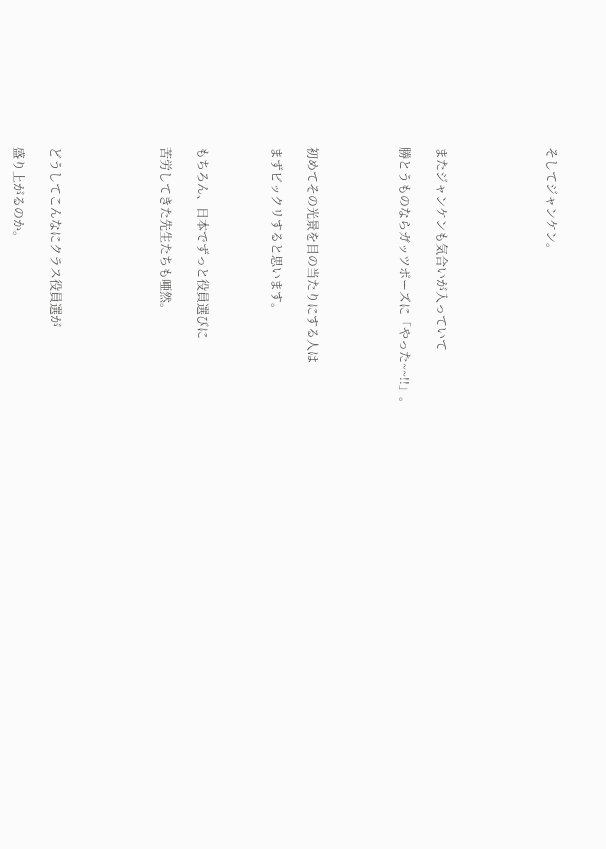そしてジャンケン。





またジャンケンも気合いが入っていて

勝とうものならガッツポーズに「やった~~!!」。




初めてその光景を目の当たりにする人は

まずビックリすると思います。



もちろん、日本でずっと役員選びに

苦労してきた先生たちも唖然。





どうしてこんなにクラス役員選が

盛り上がるのか。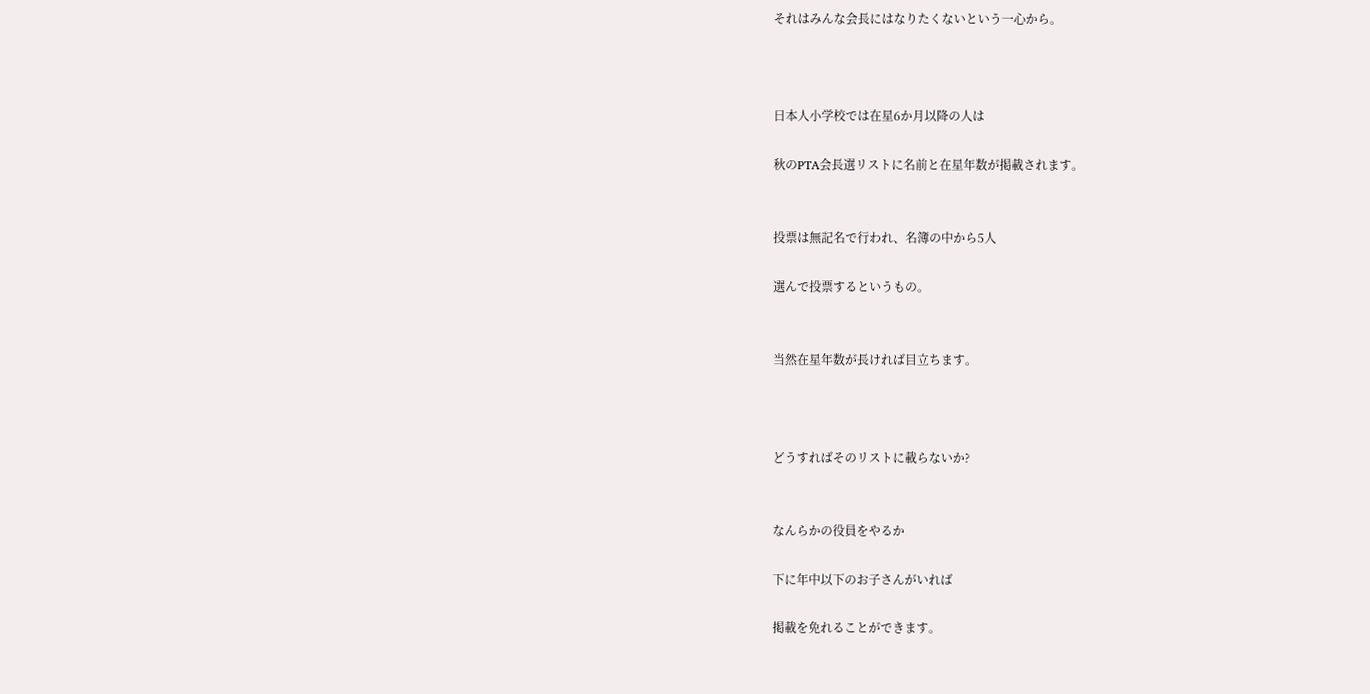それはみんな会長にはなりたくないという一心から。



日本人小学校では在星6か月以降の人は

秋のPTA会長選リストに名前と在星年数が掲載されます。


投票は無記名で行われ、名簿の中から5人

選んで投票するというもの。


当然在星年数が長ければ目立ちます。



どうすればそのリストに載らないか?


なんらかの役員をやるか

下に年中以下のお子さんがいれば

掲載を免れることができます。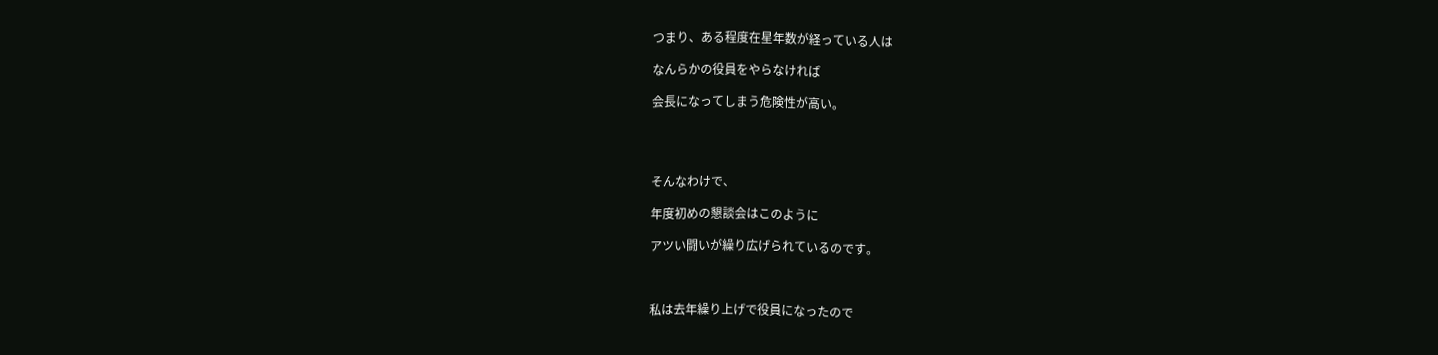つまり、ある程度在星年数が経っている人は

なんらかの役員をやらなければ

会長になってしまう危険性が高い。




そんなわけで、

年度初めの懇談会はこのように

アツい闘いが繰り広げられているのです。



私は去年繰り上げで役員になったので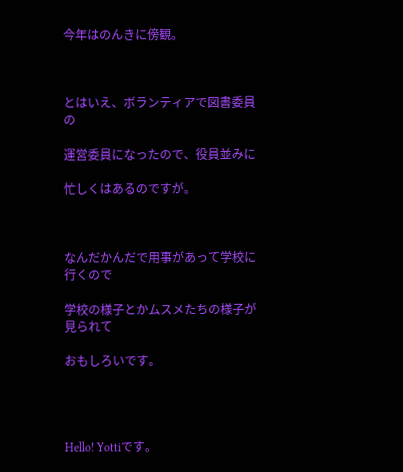今年はのんきに傍観。



とはいえ、ボランティアで図書委員の

運営委員になったので、役員並みに

忙しくはあるのですが。



なんだかんだで用事があって学校に行くので

学校の様子とかムスメたちの様子が見られて

おもしろいです。




Hello! Yottiです。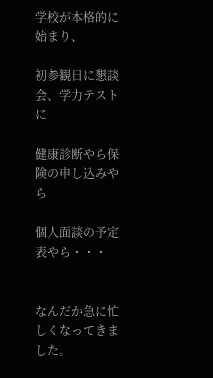学校が本格的に始まり、

初参観日に懇談会、学力テストに

健康診断やら保険の申し込みやら

個人面談の予定表やら・・・


なんだか急に忙しくなってきました。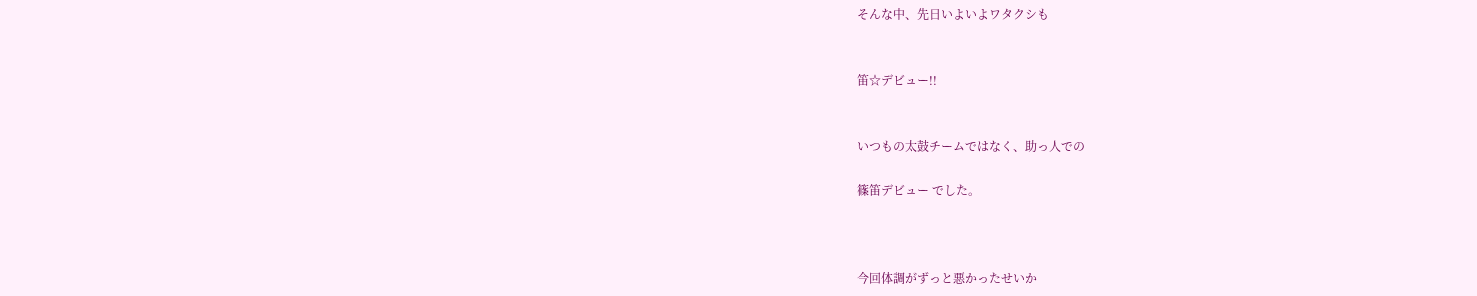そんな中、先日いよいよワタクシも


笛☆デビュー!!


いつもの太鼓チームではなく、助っ人での

篠笛デビュー でした。



今回体調がずっと悪かったせいか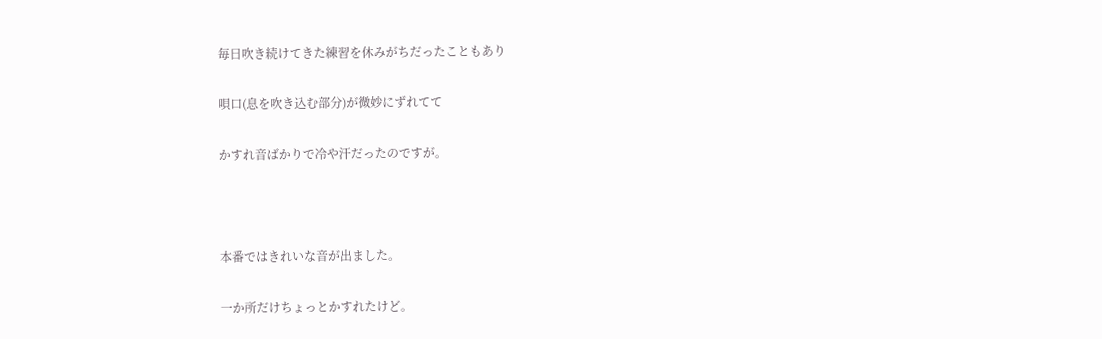毎日吹き続けてきた練習を休みがちだったこともあり

唄口(息を吹き込む部分)が微妙にずれてて

かすれ音ばかりで冷や汗だったのですが。



本番ではきれいな音が出ました。

一か所だけちょっとかすれたけど。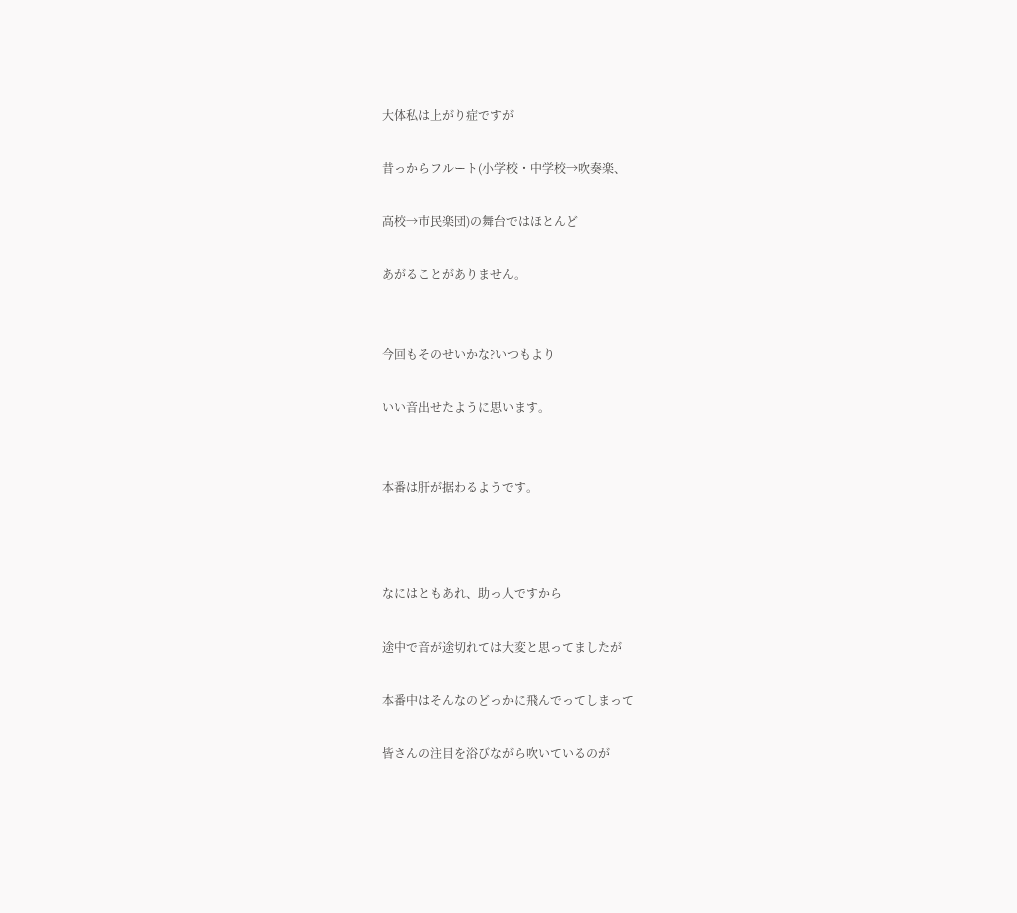大体私は上がり症ですが

昔っからフルート(小学校・中学校→吹奏楽、

高校→市民楽団)の舞台ではほとんど

あがることがありません。


今回もそのせいかな?いつもより

いい音出せたように思います。


本番は肝が据わるようです。



なにはともあれ、助っ人ですから

途中で音が途切れては大変と思ってましたが

本番中はそんなのどっかに飛んでってしまって

皆さんの注目を浴びながら吹いているのが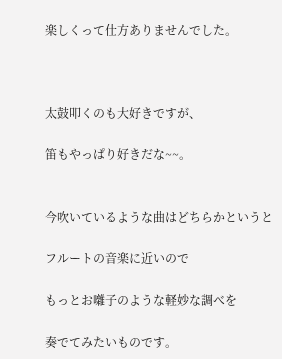楽しくって仕方ありませんでした。



太鼓叩くのも大好きですが、

笛もやっぱり好きだな~~。


今吹いているような曲はどちらかというと

フルートの音楽に近いので

もっとお囃子のような軽妙な調べを

奏でてみたいものです。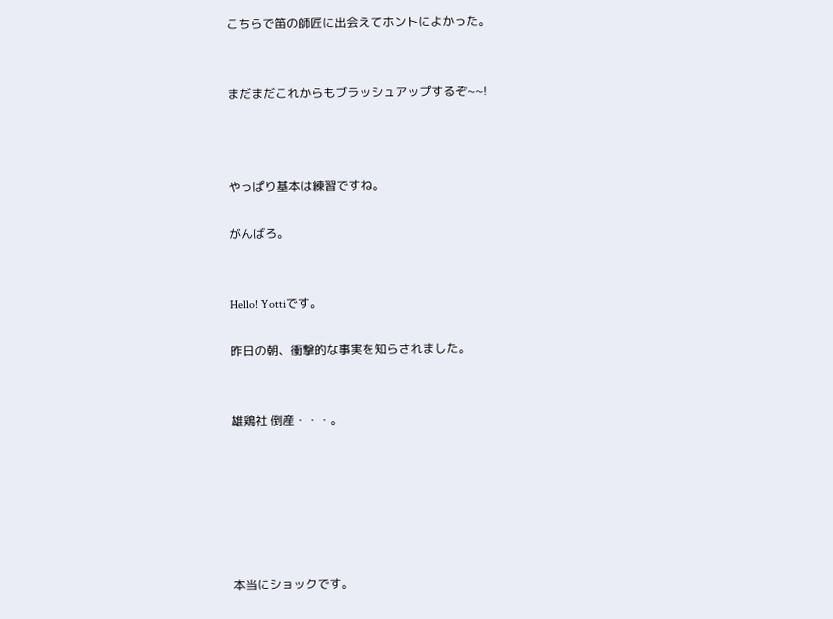こちらで笛の師匠に出会えてホントによかった。


まだまだこれからもブラッシュアップするぞ~~!



やっぱり基本は練習ですね。

がんばろ。


Hello! Yottiです。

昨日の朝、衝撃的な事実を知らされました。


雄鶏社 倒産・・・。






本当にショックです。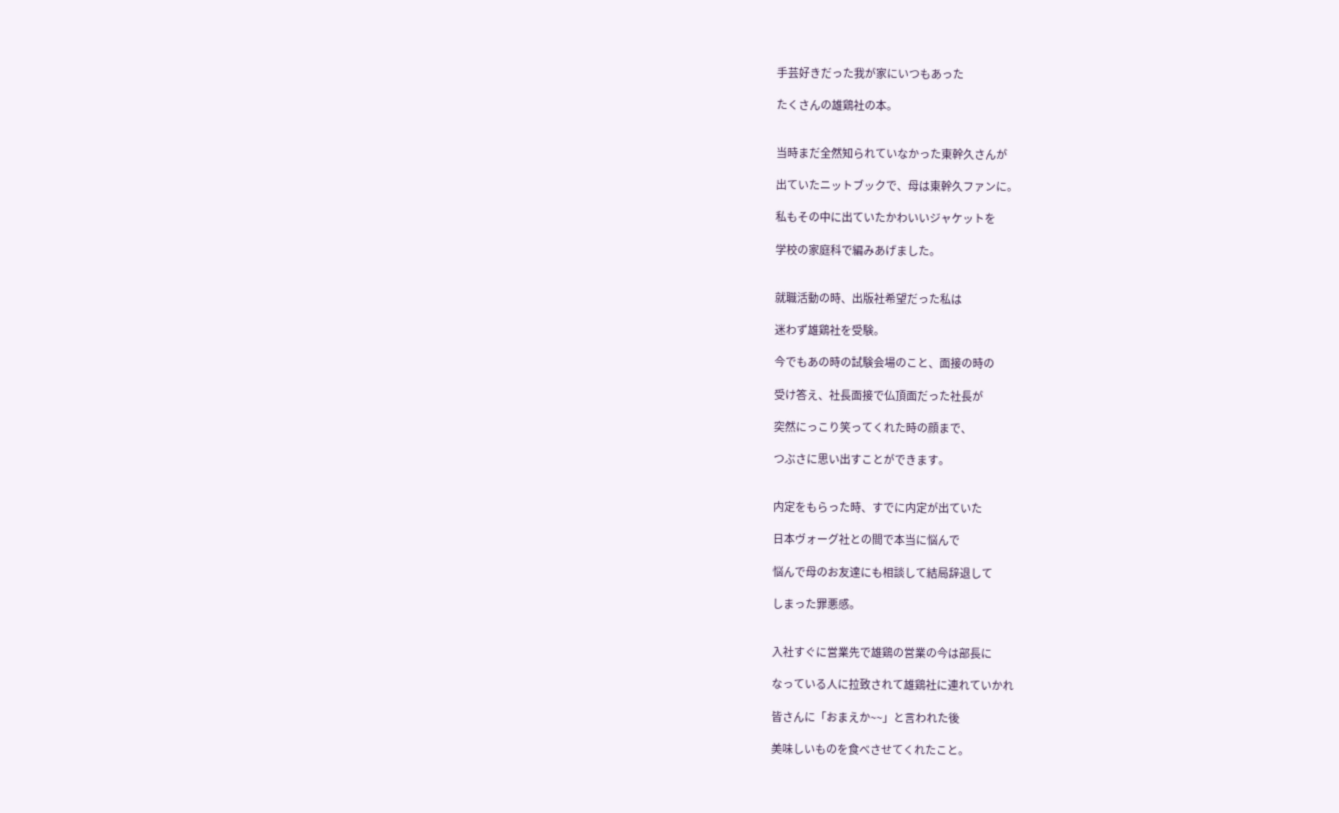手芸好きだった我が家にいつもあった

たくさんの雄鶏社の本。


当時まだ全然知られていなかった東幹久さんが

出ていたニットブックで、母は東幹久ファンに。

私もその中に出ていたかわいいジャケットを

学校の家庭科で編みあげました。


就職活動の時、出版社希望だった私は

迷わず雄鶏社を受験。

今でもあの時の試験会場のこと、面接の時の

受け答え、社長面接で仏頂面だった社長が

突然にっこり笑ってくれた時の顔まで、

つぶさに思い出すことができます。


内定をもらった時、すでに内定が出ていた

日本ヴォーグ社との間で本当に悩んで

悩んで母のお友達にも相談して結局辞退して

しまった罪悪感。


入社すぐに営業先で雄鶏の営業の今は部長に

なっている人に拉致されて雄鶏社に連れていかれ

皆さんに「おまえか~~」と言われた後

美味しいものを食べさせてくれたこと。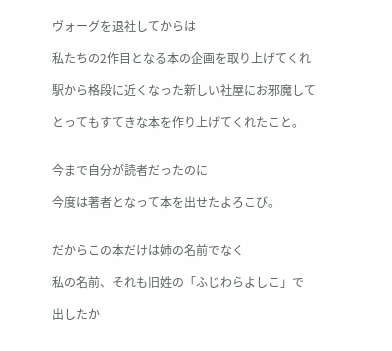ヴォーグを退社してからは

私たちの2作目となる本の企画を取り上げてくれ

駅から格段に近くなった新しい社屋にお邪魔して

とってもすてきな本を作り上げてくれたこと。


今まで自分が読者だったのに

今度は著者となって本を出せたよろこび。


だからこの本だけは姉の名前でなく

私の名前、それも旧姓の「ふじわらよしこ」で

出したか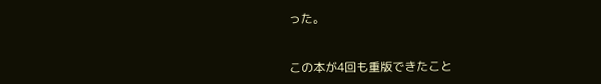った。


この本が4回も重版できたこと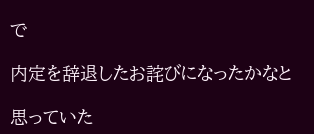で

内定を辞退したお詫びになったかなと

思っていた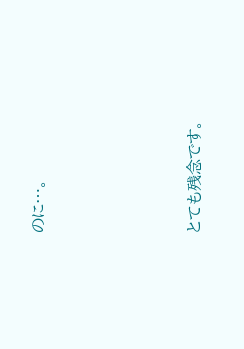のに…。






とても残念です。